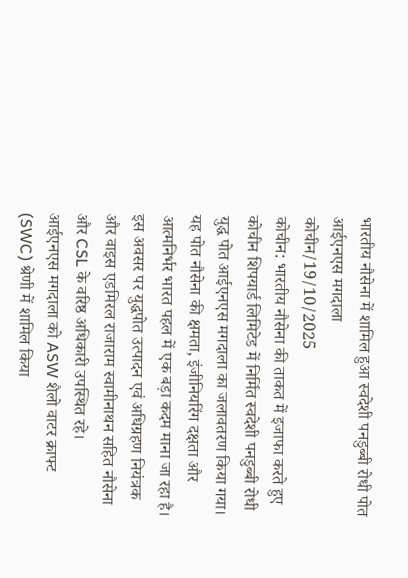भारतीय नौसेना में शामिल हुआ स्वदेशी पनडुब्बी रोधी पोत आईएनएस मगदाला
कोचीन/19/10/2025
कोचीन: भारतीय नौसेना की ताकत में इजाफा करते हुए कोचीन शिपयार्ड लिमिटेड में निर्मित स्वदेशी पनडुब्बी रोधी युद्ध पोत आईएनएस मगदाला का जलावतरण किया गया। यह पोत नौसेना की क्षमता, इंजीनियरिंग दक्षता और आत्मनिर्भर भारत पहल में एक बड़ा कदम माना जा रहा है। इस अवसर पर युद्धपोत उत्पादन एवं अधिग्रहण नियंत्रक और वाइस एडमिरल राजाराम स्वामीनाथन सहित नौसेना और CSL के वरिष्ठ अधिकारी उपस्थित रहे।
आईएनएस मगदाला को ASW शैलो वाटर क्राफ्ट (SWC) श्रेणी में शामिल किया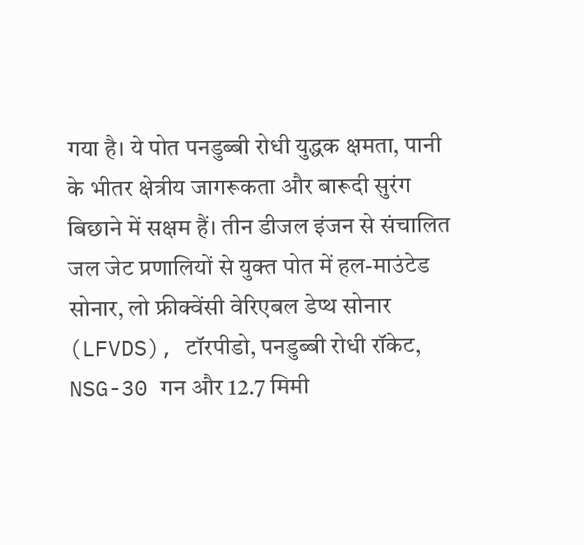गया है। ये पोत पनडुब्बी रोधी युद्धक क्षमता, पानी के भीतर क्षेत्रीय जागरूकता और बारूदी सुरंग बिछाने में सक्षम हैं। तीन डीजल इंजन से संचालित जल जेट प्रणालियों से युक्त पोत में हल-माउंटेड सोनार, लो फ्रीक्वेंसी वेरिएबल डेप्थ सोनार (LFVDS), टॉरपीडो, पनडुब्बी रोधी रॉकेट, NSG-30 गन और 12.7 मिमी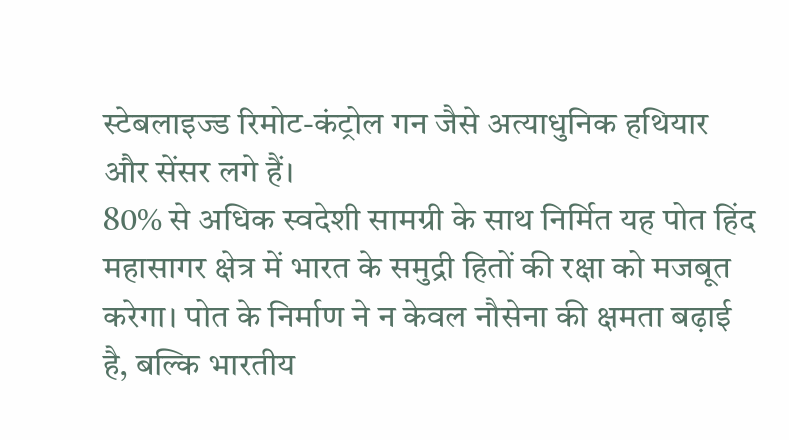स्टेबलाइज्ड रिमोट-कंट्रोल गन जैसे अत्याधुनिक हथियार और सेंसर लगे हैं।
80% से अधिक स्वदेशी सामग्री के साथ निर्मित यह पोत हिंद महासागर क्षेत्र में भारत के समुद्री हितों की रक्षा को मजबूत करेगा। पोत के निर्माण ने न केवल नौसेना की क्षमता बढ़ाई है, बल्कि भारतीय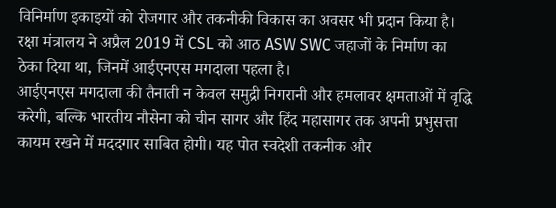विनिर्माण इकाइयों को रोजगार और तकनीकी विकास का अवसर भी प्रदान किया है। रक्षा मंत्रालय ने अप्रैल 2019 में CSL को आठ ASW SWC जहाजों के निर्माण का ठेका दिया था, जिनमें आईएनएस मगदाला पहला है।
आईएनएस मगदाला की तैनाती न केवल समुद्री निगरानी और हमलावर क्षमताओं में वृद्धि करेगी, बल्कि भारतीय नौसेना को चीन सागर और हिंद महासागर तक अपनी प्रभुसत्ता कायम रखने में मददगार साबित होगी। यह पोत स्वदेशी तकनीक और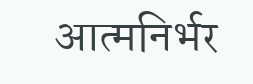आत्मनिर्भर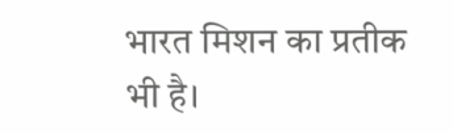भारत मिशन का प्रतीक भी है।